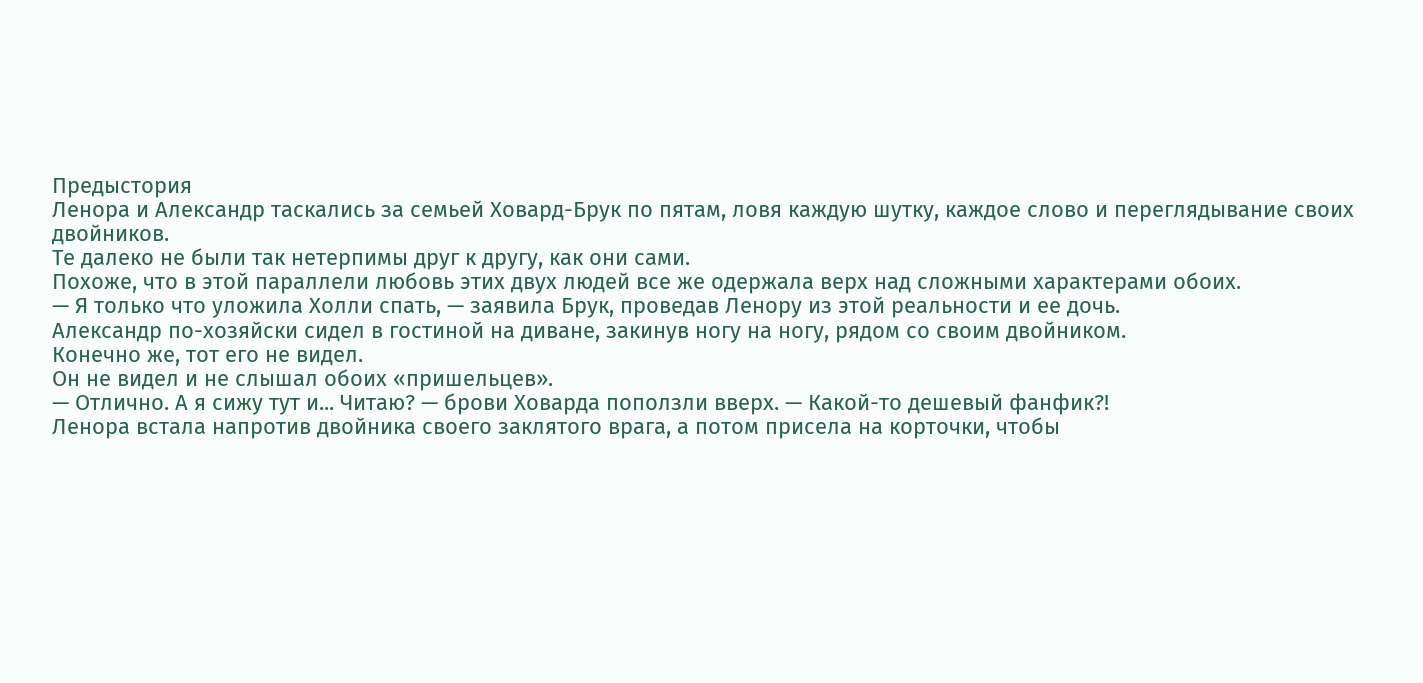Предыстория
Ленора и Александр таскались за семьей Ховард-Брук по пятам, ловя каждую шутку, каждое слово и переглядывание своих двойников.
Те далеко не были так нетерпимы друг к другу, как они сами.
Похоже, что в этой параллели любовь этих двух людей все же одержала верх над сложными характерами обоих.
— Я только что уложила Холли спать, — заявила Брук, проведав Ленору из этой реальности и ее дочь.
Александр по-хозяйски сидел в гостиной на диване, закинув ногу на ногу, рядом со своим двойником.
Конечно же, тот его не видел.
Он не видел и не слышал обоих «пришельцев».
— Отлично. А я сижу тут и... Читаю? — брови Ховарда поползли вверх. — Какой-то дешевый фанфик?!
Ленора встала напротив двойника своего заклятого врага, а потом присела на корточки, чтобы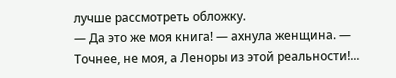лучше рассмотреть обложку.
— Да это же моя книга! — ахнула женщина. — Точнее, не моя, а Леноры из этой реальности!...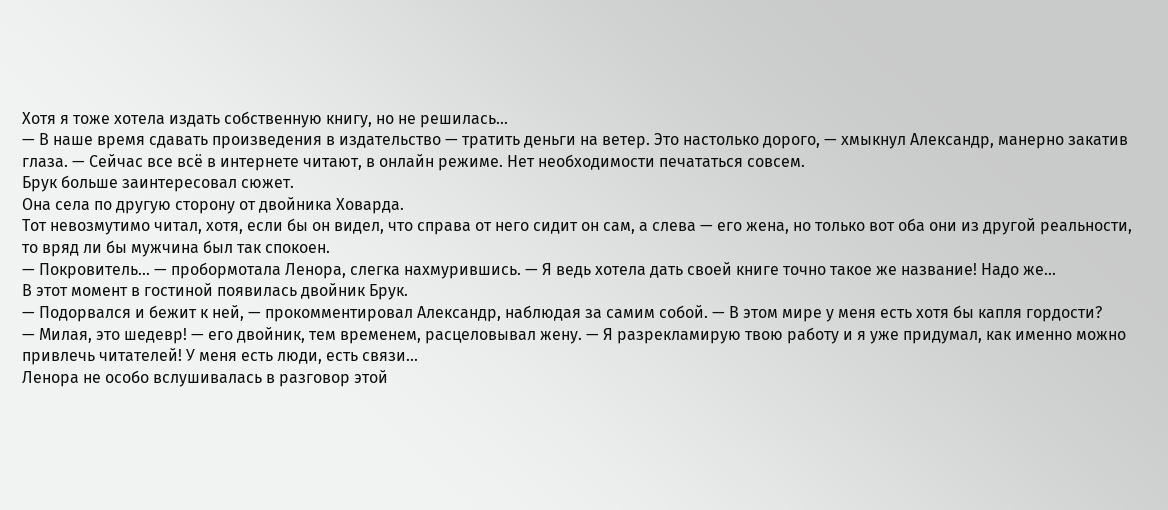Хотя я тоже хотела издать собственную книгу, но не решилась...
— В наше время сдавать произведения в издательство — тратить деньги на ветер. Это настолько дорого, — хмыкнул Александр, манерно закатив глаза. — Сейчас все всё в интернете читают, в онлайн режиме. Нет необходимости печататься совсем.
Брук больше заинтересовал сюжет.
Она села по другую сторону от двойника Ховарда.
Тот невозмутимо читал, хотя, если бы он видел, что справа от него сидит он сам, а слева — его жена, но только вот оба они из другой реальности, то вряд ли бы мужчина был так спокоен.
— Покровитель... — пробормотала Ленора, слегка нахмурившись. — Я ведь хотела дать своей книге точно такое же название! Надо же...
В этот момент в гостиной появилась двойник Брук.
— Подорвался и бежит к ней, — прокомментировал Александр, наблюдая за самим собой. — В этом мире у меня есть хотя бы капля гордости?
— Милая, это шедевр! — его двойник, тем временем, расцеловывал жену. — Я разрекламирую твою работу и я уже придумал, как именно можно привлечь читателей! У меня есть люди, есть связи...
Ленора не особо вслушивалась в разговор этой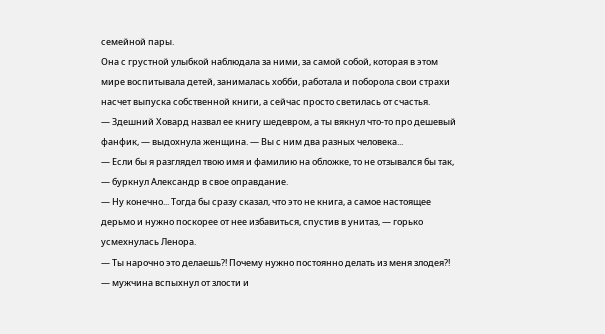семейной пары.
Она с грустной улыбкой наблюдала за ними, за самой собой, которая в этом мире воспитывала детей, занималась хобби, работала и поборола свои страхи насчет выпуска собственной книги, а сейчас просто светилась от счастья.
— Здешний Ховард назвал ее книгу шедевром, а ты вякнул что-то про дешевый фанфик, — выдохнула женщина. — Вы с ним два разных человека...
— Если бы я разглядел твою имя и фамилию на обложке, то не отзывался бы так, — буркнул Александр в свое оправдание.
— Ну конечно... Тогда бы сразу сказал, что это не книга, а самое настоящее дерьмо и нужно поскорее от нее избавиться, спустив в унитаз, — горько усмехнулась Ленора.
— Ты нарочно это делаешь?! Почему нужно постоянно делать из меня злодея?! — мужчина вспыхнул от злости и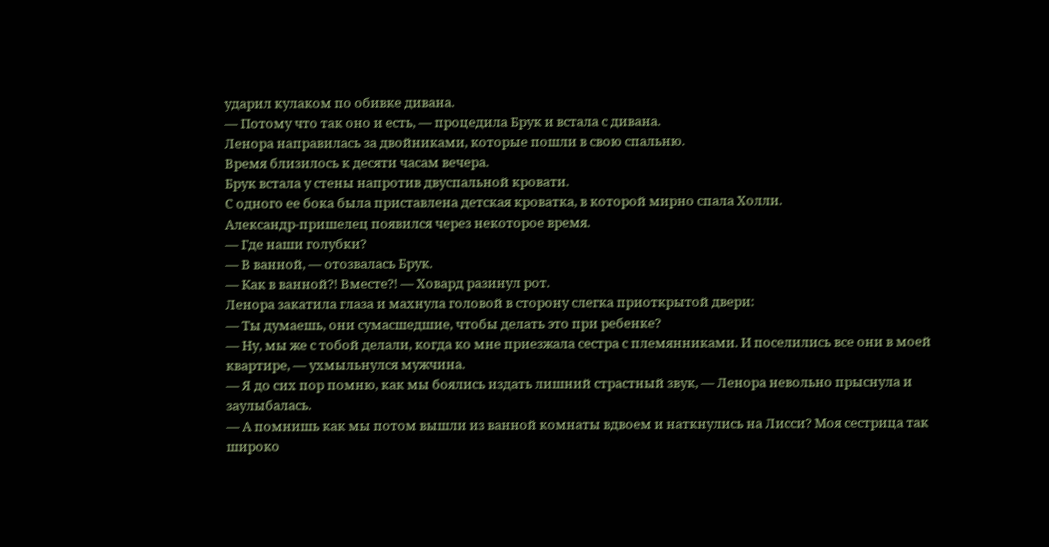ударил кулаком по обивке дивана.
— Потому что так оно и есть, — процедила Брук и встала с дивана.
Ленора направилась за двойниками, которые пошли в свою спальню.
Время близилось к десяти часам вечера.
Брук встала у стены напротив двуспальной кровати.
С одного ее бока была приставлена детская кроватка, в которой мирно спала Холли.
Александр-пришелец появился через некоторое время.
— Где наши голубки?
— В ванной, — отозвалась Брук.
— Как в ванной?! Вместе?! — Ховард разинул рот.
Ленора закатила глаза и махнула головой в сторону слегка приоткрытой двери:
— Ты думаешь, они сумасшедшие, чтобы делать это при ребенке?
— Ну, мы же с тобой делали, когда ко мне приезжала сестра с племянниками. И поселились все они в моей квартире, — ухмыльнулся мужчина.
— Я до сих пор помню, как мы боялись издать лишний страстный звук, — Ленора невольно прыснула и заулыбалась.
— А помнишь как мы потом вышли из ванной комнаты вдвоем и наткнулись на Лисси? Моя сестрица так широко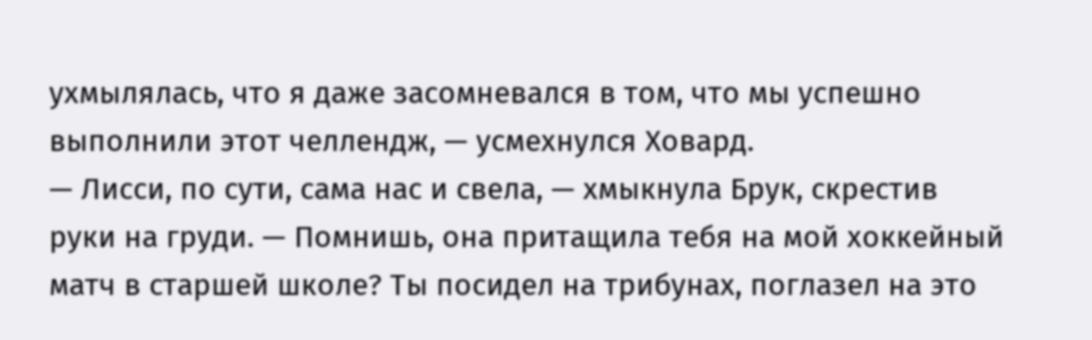ухмылялась, что я даже засомневался в том, что мы успешно выполнили этот челлендж, — усмехнулся Ховард.
— Лисси, по сути, сама нас и свела, — хмыкнула Брук, скрестив руки на груди. — Помнишь, она притащила тебя на мой хоккейный матч в старшей школе? Ты посидел на трибунах, поглазел на это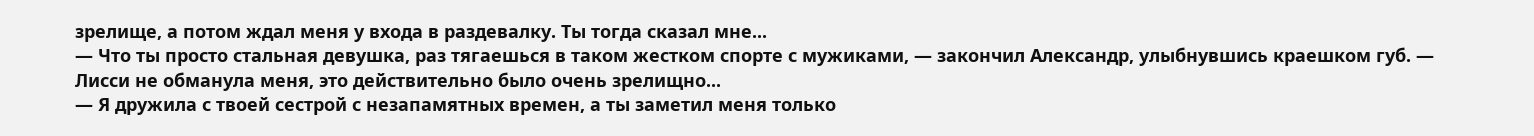зрелище, а потом ждал меня у входа в раздевалку. Ты тогда сказал мне...
— Что ты просто стальная девушка, раз тягаешься в таком жестком спорте с мужиками, — закончил Александр, улыбнувшись краешком губ. — Лисси не обманула меня, это действительно было очень зрелищно...
— Я дружила с твоей сестрой с незапамятных времен, а ты заметил меня только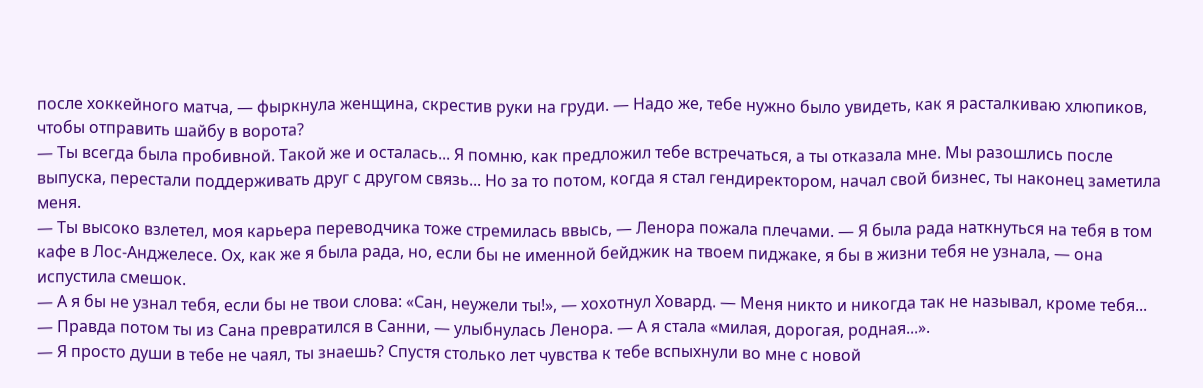после хоккейного матча, — фыркнула женщина, скрестив руки на груди. — Надо же, тебе нужно было увидеть, как я расталкиваю хлюпиков, чтобы отправить шайбу в ворота?
— Ты всегда была пробивной. Такой же и осталась... Я помню, как предложил тебе встречаться, а ты отказала мне. Мы разошлись после выпуска, перестали поддерживать друг с другом связь... Но за то потом, когда я стал гендиректором, начал свой бизнес, ты наконец заметила меня.
— Ты высоко взлетел, моя карьера переводчика тоже стремилась ввысь, — Ленора пожала плечами. — Я была рада наткнуться на тебя в том кафе в Лос-Анджелесе. Ох, как же я была рада, но, если бы не именной бейджик на твоем пиджаке, я бы в жизни тебя не узнала, — она испустила смешок.
— А я бы не узнал тебя, если бы не твои слова: «Сан, неужели ты!», — хохотнул Ховард. — Меня никто и никогда так не называл, кроме тебя...
— Правда потом ты из Сана превратился в Санни, — улыбнулась Ленора. — А я стала «милая, дорогая, родная...».
— Я просто души в тебе не чаял, ты знаешь? Спустя столько лет чувства к тебе вспыхнули во мне с новой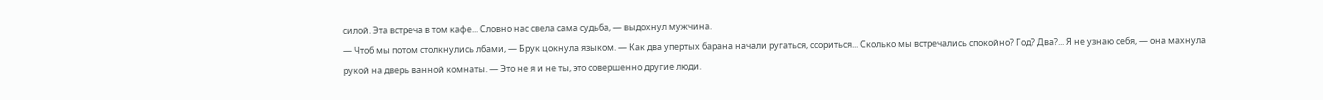силой. Эта встреча в том кафе... Словно нас свела сама судьба, — выдохнул мужчина.
— Чтоб мы потом столкнулись лбами, — Брук цокнула языком. — Как два упертых барана начали ругаться, ссориться... Сколько мы встречались спокойно? Год? Два?... Я не узнаю себя, — она махнула рукой на дверь ванной комнаты. — Это не я и не ты, это совершенно другие люди.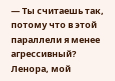— Ты считаешь так, потому что в этой параллели я менее агрессивный? Ленора, мой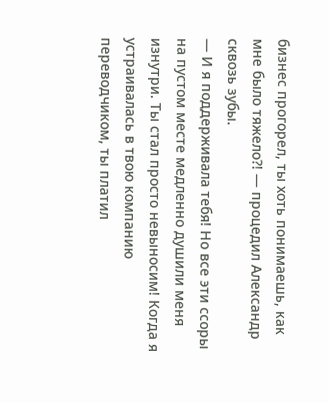бизнес прогорел, ты хоть понимаешь, как мне было тяжело?! — процедил Александр сквозь зубы.
— И я поддерживала тебя! Но все эти ссоры на пустом месте медленно душили меня изнутри. Ты стал просто невыносим! Когда я устраивалась в твою компанию переводчиком, ты платил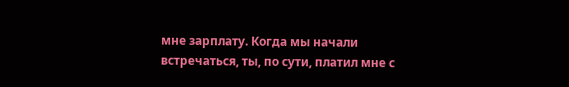мне зарплату. Когда мы начали встречаться, ты, по сути, платил мне с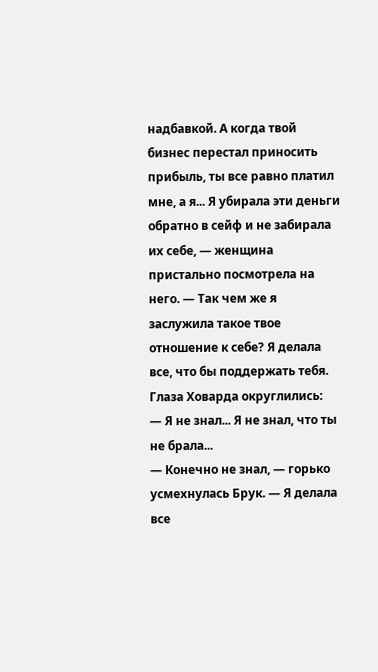надбавкой. А когда твой бизнес перестал приносить прибыль, ты все равно платил мне, а я... Я убирала эти деньги обратно в сейф и не забирала их себе, — женщина пристально посмотрела на него. — Так чем же я заслужила такое твое отношение к себе? Я делала все, что бы поддержать тебя.
Глаза Ховарда округлились:
— Я не знал... Я не знал, что ты не брала...
— Конечно не знал, — горько усмехнулась Брук. — Я делала все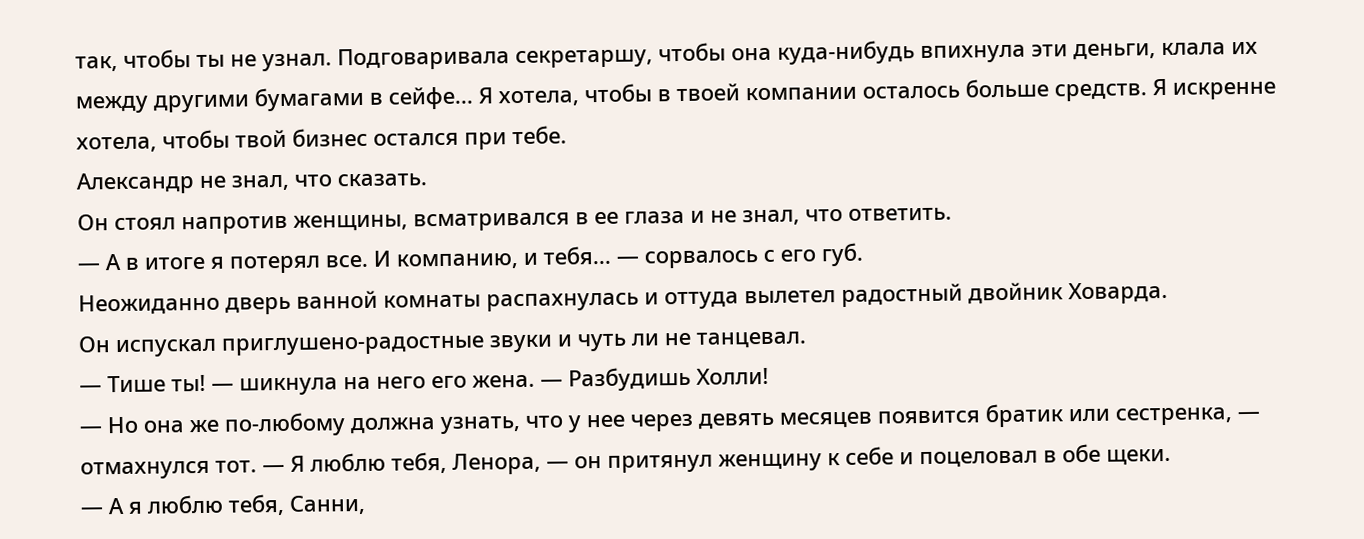так, чтобы ты не узнал. Подговаривала секретаршу, чтобы она куда-нибудь впихнула эти деньги, клала их между другими бумагами в сейфе... Я хотела, чтобы в твоей компании осталось больше средств. Я искренне хотела, чтобы твой бизнес остался при тебе.
Александр не знал, что сказать.
Он стоял напротив женщины, всматривался в ее глаза и не знал, что ответить.
— А в итоге я потерял все. И компанию, и тебя... — сорвалось с его губ.
Неожиданно дверь ванной комнаты распахнулась и оттуда вылетел радостный двойник Ховарда.
Он испускал приглушено-радостные звуки и чуть ли не танцевал.
— Тише ты! — шикнула на него его жена. — Разбудишь Холли!
— Но она же по-любому должна узнать, что у нее через девять месяцев появится братик или сестренка, — отмахнулся тот. — Я люблю тебя, Ленора, — он притянул женщину к себе и поцеловал в обе щеки.
— А я люблю тебя, Санни,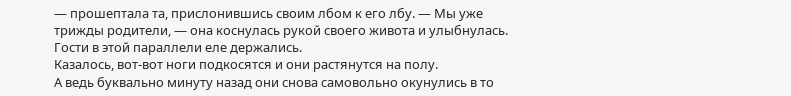— прошептала та, прислонившись своим лбом к его лбу. — Мы уже трижды родители, — она коснулась рукой своего живота и улыбнулась.
Гости в этой параллели еле держались.
Казалось, вот-вот ноги подкосятся и они растянутся на полу.
А ведь буквально минуту назад они снова самовольно окунулись в то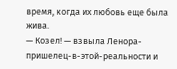время, когда их любовь еще была жива.
— Козел! — взвыла Ленора-пришелец-в-этой-реальности и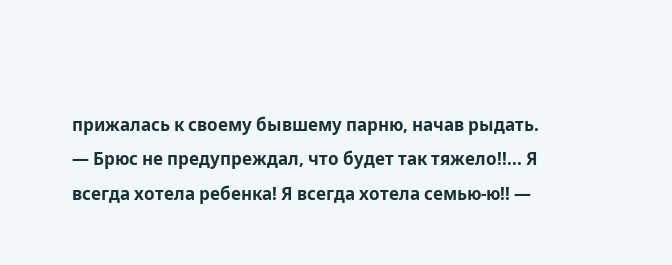прижалась к своему бывшему парню, начав рыдать. — Брюс не предупреждал, что будет так тяжело!!... Я всегда хотела ребенка! Я всегда хотела семью-ю!! —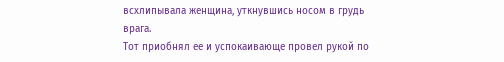всхлипывала женщина, уткнувшись носом в грудь врага.
Тот приобнял ее и успокаивающе провел рукой по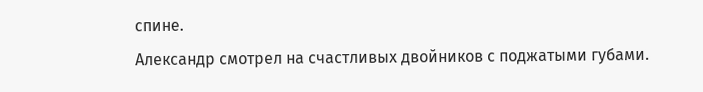спине.
Александр смотрел на счастливых двойников с поджатыми губами.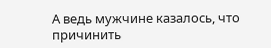А ведь мужчине казалось, что причинить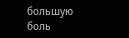большую боль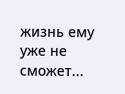жизнь ему уже не сможет...